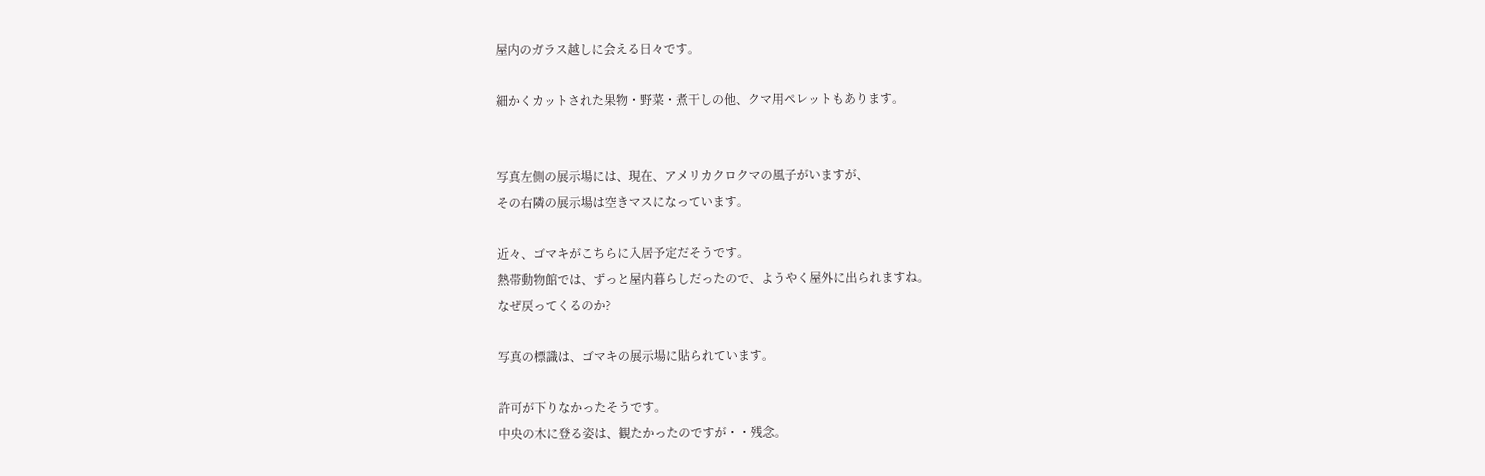屋内のガラス越しに会える日々です。

細かくカットされた果物・野菜・煮干しの他、クマ用ペレットもあります。


写真左側の展示場には、現在、アメリカクロクマの風子がいますが、
その右隣の展示場は空きマスになっています。

近々、ゴマキがこちらに入居予定だそうです。
熱帯動物館では、ずっと屋内暮らしだったので、ようやく屋外に出られますね。
なぜ戻ってくるのか?

写真の標識は、ゴマキの展示場に貼られています。

許可が下りなかったそうです。
中央の木に登る姿は、観たかったのですが・・残念。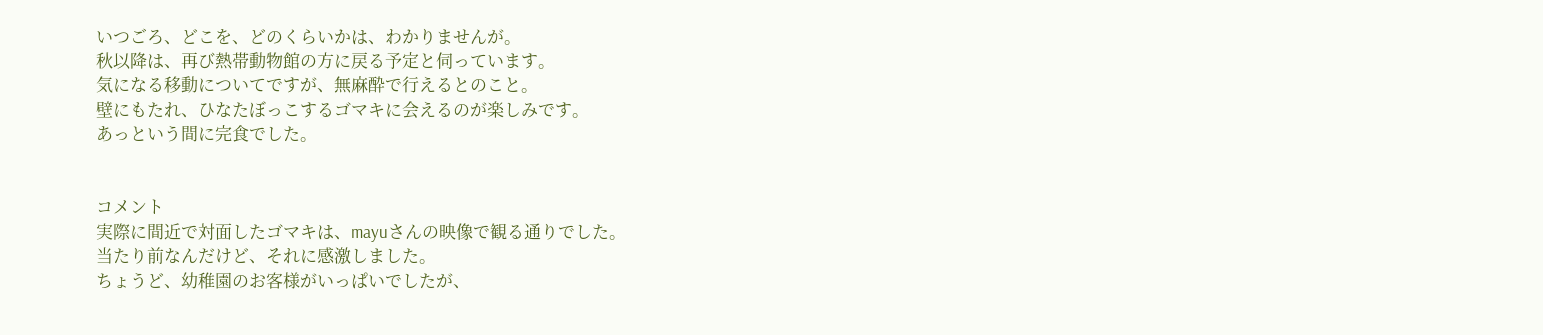いつごろ、どこを、どのくらいかは、わかりませんが。
秋以降は、再び熱帯動物館の方に戻る予定と伺っています。
気になる移動についてですが、無麻酔で行えるとのこと。
壁にもたれ、ひなたぼっこするゴマキに会えるのが楽しみです。
あっという間に完食でした。


コメント
実際に間近で対面したゴマキは、mayuさんの映像で観る通りでした。
当たり前なんだけど、それに感激しました。
ちょうど、幼稚園のお客様がいっぱいでしたが、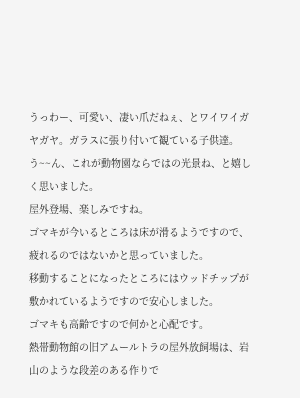うっわー、可愛い、凄い爪だねぇ、とワイワイガヤガヤ。ガラスに張り付いて観ている子供達。
う~~ん、これが動物園ならではの光景ね、と嬉しく思いました。
屋外登場、楽しみですね。
ゴマキが今いるところは床が滑るようですので、疲れるのではないかと思っていました。
移動することになったところにはウッドチップが敷かれているようですので安心しました。
ゴマキも高齢ですので何かと心配です。
熱帯動物館の旧アムールトラの屋外放飼場は、岩山のような段差のある作りで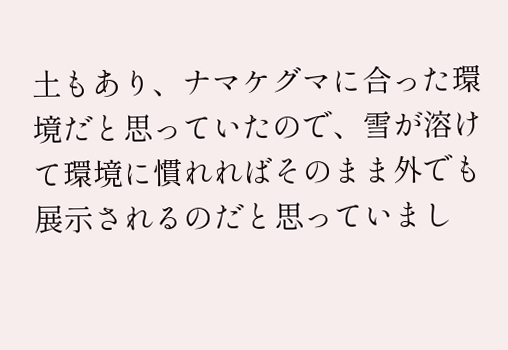土もあり、ナマケグマに合った環境だと思っていたので、雪が溶けて環境に慣れればそのまま外でも展示されるのだと思っていまし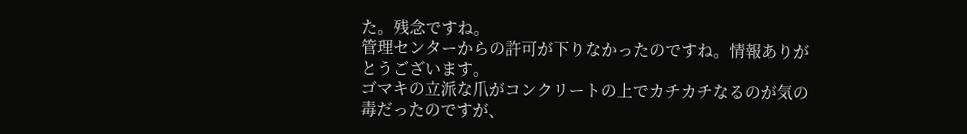た。残念ですね。
管理センターからの許可が下りなかったのですね。情報ありがとうございます。
ゴマキの立派な爪がコンクリートの上でカチカチなるのが気の毒だったのですが、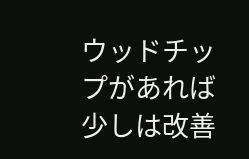ウッドチップがあれば少しは改善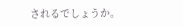されるでしょうか。